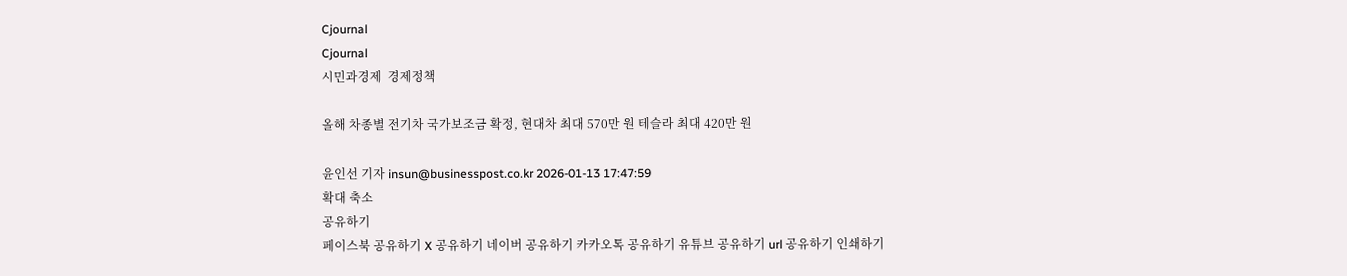Cjournal
Cjournal
시민과경제  경제정책

올해 차종별 전기차 국가보조금 확정, 현대차 최대 570만 원 테슬라 최대 420만 원

윤인선 기자 insun@businesspost.co.kr 2026-01-13 17:47:59
확대 축소
공유하기
페이스북 공유하기 X 공유하기 네이버 공유하기 카카오톡 공유하기 유튜브 공유하기 url 공유하기 인쇄하기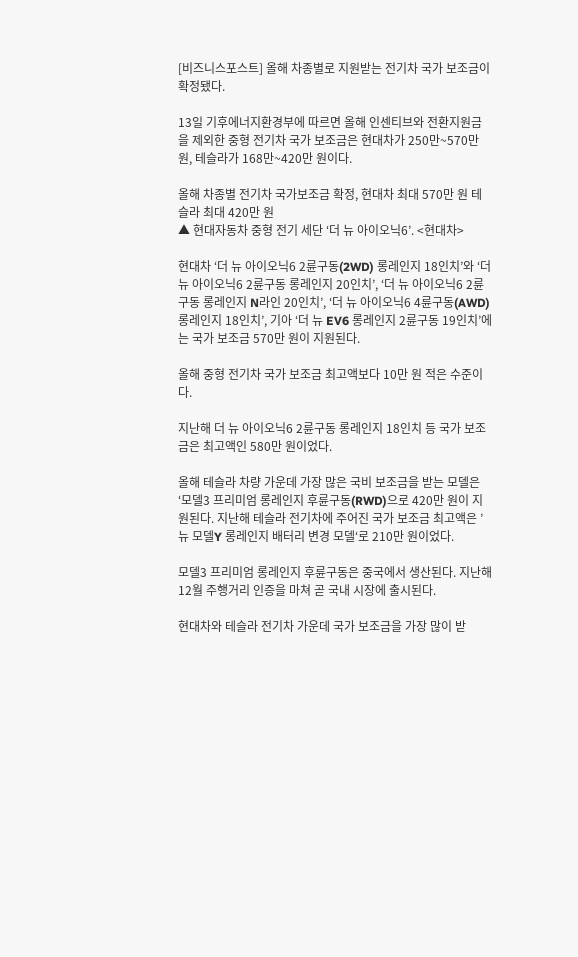[비즈니스포스트] 올해 차종별로 지원받는 전기차 국가 보조금이 확정됐다.

13일 기후에너지환경부에 따르면 올해 인센티브와 전환지원금을 제외한 중형 전기차 국가 보조금은 현대차가 250만~570만 원, 테슬라가 168만~420만 원이다.

올해 차종별 전기차 국가보조금 확정, 현대차 최대 570만 원 테슬라 최대 420만 원
▲ 현대자동차 중형 전기 세단 ‘더 뉴 아이오닉6’. <현대차>

현대차 ‘더 뉴 아이오닉6 2륜구동(2WD) 롱레인지 18인치’와 ‘더 뉴 아이오닉6 2륜구동 롱레인지 20인치’, ‘더 뉴 아이오닉6 2륜구동 롱레인지 N라인 20인치’, ‘더 뉴 아이오닉6 4륜구동(AWD) 롱레인지 18인치’, 기아 ‘더 뉴 EV6 롱레인지 2륜구동 19인치’에는 국가 보조금 570만 원이 지원된다.

올해 중형 전기차 국가 보조금 최고액보다 10만 원 적은 수준이다.

지난해 더 뉴 아이오닉6 2륜구동 롱레인지 18인치 등 국가 보조금은 최고액인 580만 원이었다.

올해 테슬라 차량 가운데 가장 많은 국비 보조금을 받는 모델은 ‘모델3 프리미엄 롱레인지 후륜구동(RWD)으로 420만 원이 지원된다. 지난해 테슬라 전기차에 주어진 국가 보조금 최고액은 ’뉴 모델Y 롱레인지 배터리 변경 모델‘로 210만 원이었다.

모델3 프리미엄 롱레인지 후륜구동은 중국에서 생산된다. 지난해 12월 주행거리 인증을 마쳐 곧 국내 시장에 출시된다.

현대차와 테슬라 전기차 가운데 국가 보조금을 가장 많이 받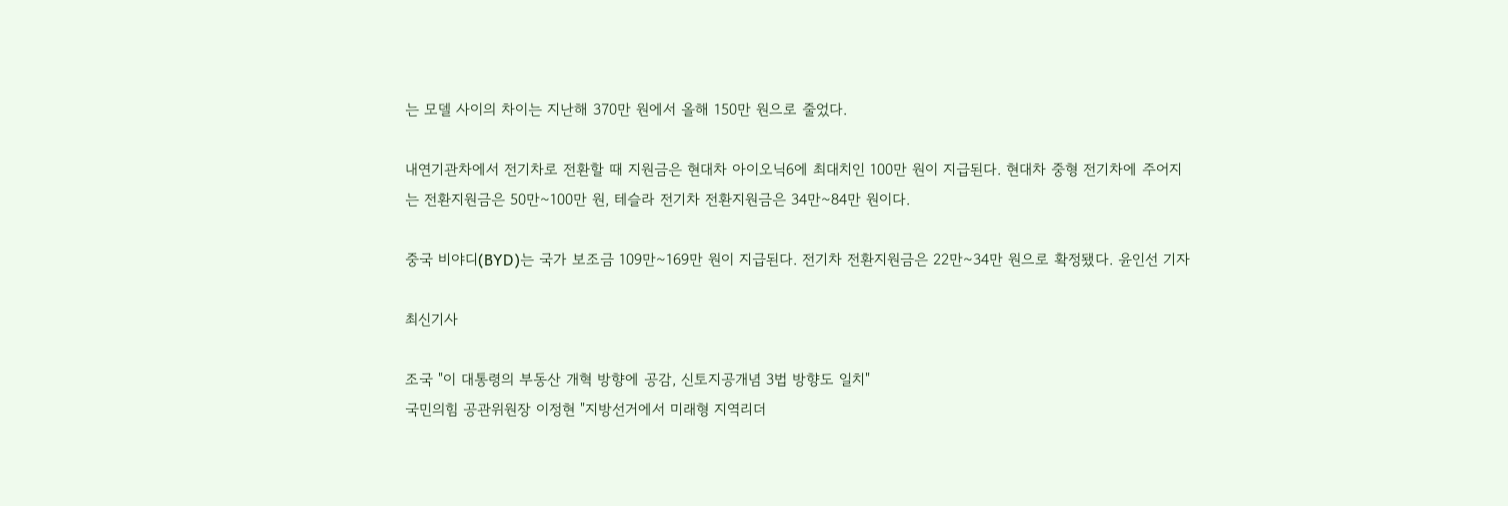는 모델 사이의 차이는 지난해 370만 원에서 올해 150만 원으로 줄었다.

내연기관차에서 전기차로 전환할 때 지원금은 현대차 아이오닉6에 최대치인 100만 원이 지급된다. 현대차 중형 전기차에 주어지는 전환지원금은 50만~100만 원, 테슬라 전기차 전환지원금은 34만~84만 원이다.

중국 비야디(BYD)는 국가 보조금 109만~169만 원이 지급된다. 전기차 전환지원금은 22만~34만 원으로 확정됐다. 윤인선 기자

최신기사

조국 "이 대통령의 부동산 개혁 방향에 공감, 신토지공개념 3법 방향도 일치"
국민의힘 공관위원장 이정현 "지방선거에서 미래형 지역리더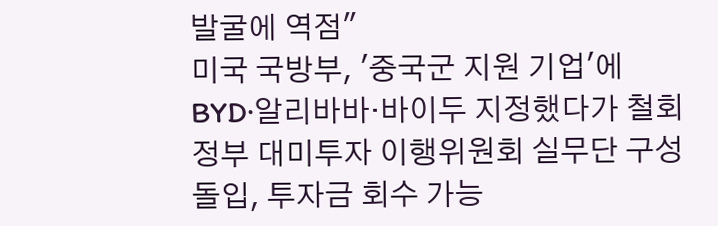발굴에 역점"
미국 국방부, '중국군 지원 기업'에 BYD·알리바바·바이두 지정했다가 철회
정부 대미투자 이행위원회 실무단 구성 돌입, 투자금 회수 가능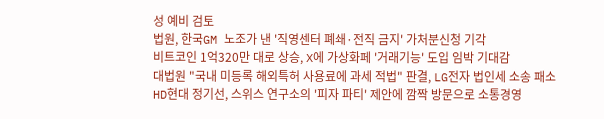성 예비 검토
법원, 한국GM 노조가 낸 '직영센터 폐쇄·전직 금지' 가처분신청 기각
비트코인 1억320만 대로 상승, X에 가상화페 '거래기능' 도입 임박 기대감
대법원 "국내 미등록 해외특허 사용료에 과세 적법" 판결, LG전자 법인세 소송 패소
HD현대 정기선, 스위스 연구소의 '피자 파티' 제안에 깜짝 방문으로 소통경영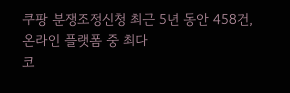쿠팡 분쟁조정신청 최근 5년 동안 458건, 온라인 플랫폼 중 최다
코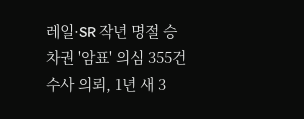레일·SR 작년 명절 승차권 '암표' 의심 355건 수사 의뢰, 1년 새 3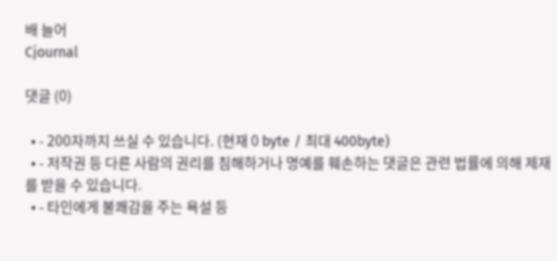배 늘어
Cjournal

댓글 (0)

  • - 200자까지 쓰실 수 있습니다. (현재 0 byte / 최대 400byte)
  • - 저작권 등 다른 사람의 권리를 침해하거나 명예를 훼손하는 댓글은 관련 법률에 의해 제재를 받을 수 있습니다.
  • - 타인에게 불쾌감을 주는 욕설 등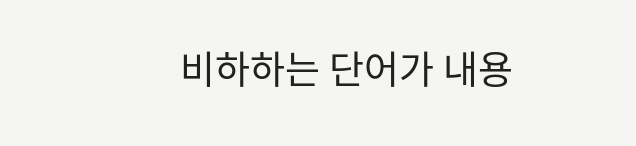비하하는 단어가 내용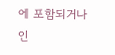에 포함되거나 인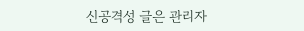신공격성 글은 관리자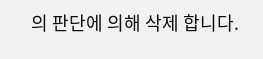의 판단에 의해 삭제 합니다.